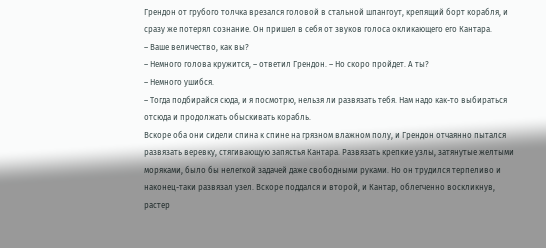Грендон от грубого толчка врезался головой в стальной шпангоут, крепящий борт корабля, и сразу же потерял сознание. Он пришел в себя от звуков голоса окликающего его Кантара.
– Ваше величество, как вы?
– Немного голова кружится, – ответил Грендон. – Но скоро пройдет. А ты?
– Немного ушибся.
– Тогда подбирайся сюда, и я посмотрю, нельзя ли развязать тебя. Нам надо как-то выбираться отсюда и продолжать обыскивать корабль.
Вскоре оба они сидели спина к спине на грязном влажном полу, и Грендон отчаянно пытался развязать веревку, стягивающую запястья Кантара. Развязать крепкие узлы, затянутые желтыми моряками, было бы нелегкой задачей даже свободными руками. Но он трудился терпеливо и наконец-таки развязал узел. Вскоре поддался и второй, и Кантар, облегченно воскликнув, растер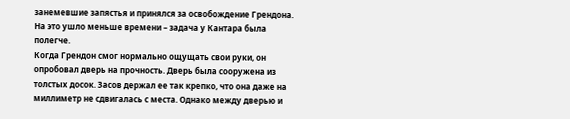занемевшие запястья и принялся за освобождение Грендона. На это ушло меньше времени – задача у Кантара была полегче.
Когда Грендон смог нормально ощущать свои руки, он опробовал дверь на прочность. Дверь была сооружена из толстых досок. Засов держал ее так крепко, что она даже на миллиметр не сдвигалась с места. Однако между дверью и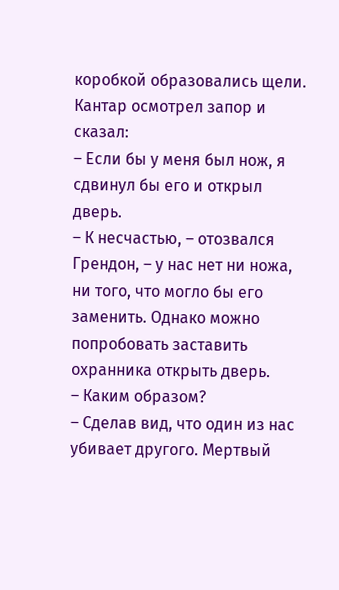коробкой образовались щели.
Кантар осмотрел запор и сказал:
– Если бы у меня был нож, я сдвинул бы его и открыл дверь.
– К несчастью, – отозвался Грендон, – у нас нет ни ножа, ни того, что могло бы его заменить. Однако можно попробовать заставить охранника открыть дверь.
– Каким образом?
– Сделав вид, что один из нас убивает другого. Мертвый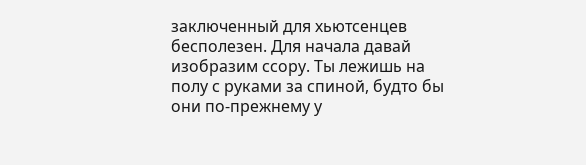заключенный для хьютсенцев бесполезен. Для начала давай изобразим ссору. Ты лежишь на полу с руками за спиной, будто бы они по-прежнему у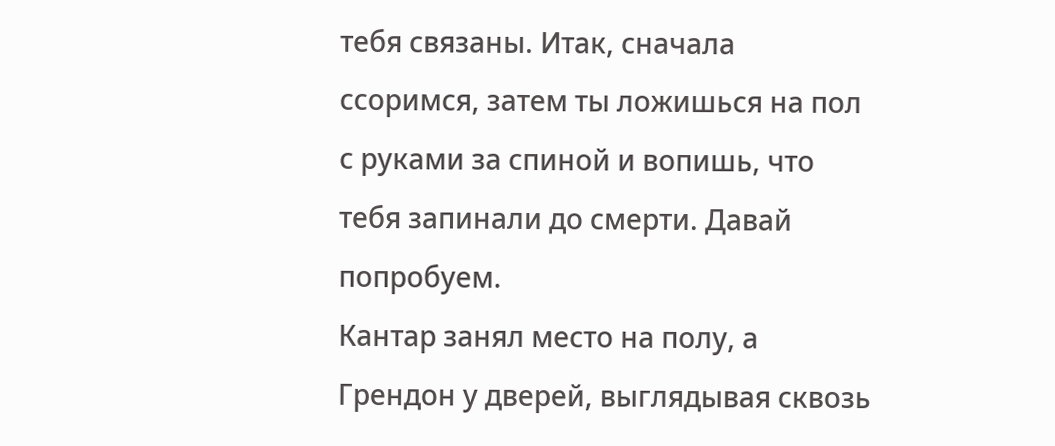тебя связаны. Итак, сначала ссоримся, затем ты ложишься на пол с руками за спиной и вопишь, что тебя запинали до смерти. Давай попробуем.
Кантар занял место на полу, а Грендон у дверей, выглядывая сквозь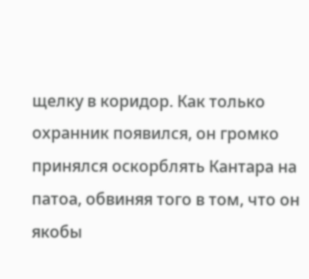щелку в коридор. Как только охранник появился, он громко принялся оскорблять Кантара на патоа, обвиняя того в том, что он якобы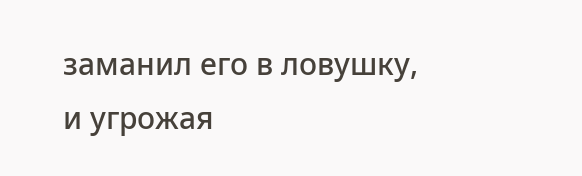заманил его в ловушку, и угрожая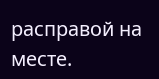расправой на месте.